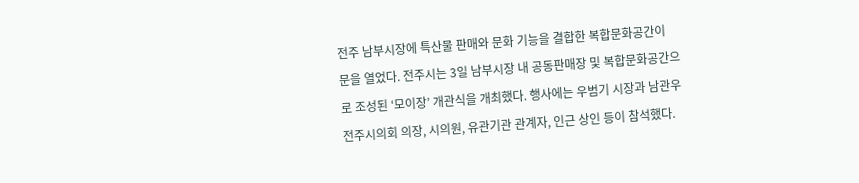전주 남부시장에 특산물 판매와 문화 기능을 결합한 복합문화공간이 문을 열었다. 전주시는 3일 남부시장 내 공동판매장 및 복합문화공간으로 조성된 ‘모이장’ 개관식을 개최했다. 행사에는 우범기 시장과 남관우 전주시의회 의장, 시의원, 유관기관 관계자, 인근 상인 등이 참석했다.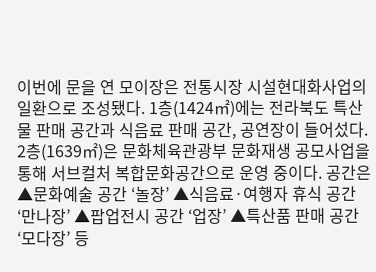이번에 문을 연 모이장은 전통시장 시설현대화사업의 일환으로 조성됐다. 1층(1424㎡)에는 전라북도 특산물 판매 공간과 식음료 판매 공간, 공연장이 들어섰다. 2층(1639㎡)은 문화체육관광부 문화재생 공모사업을 통해 서브컬처 복합문화공간으로 운영 중이다. 공간은 ▲문화예술 공간 ‘놀장’ ▲식음료·여행자 휴식 공간 ‘만나장’ ▲팝업전시 공간 ‘업장’ ▲특산품 판매 공간 ‘모다장’ 등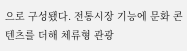으로 구성됐다. 전통시장 기능에 문화 콘텐츠를 더해 체류형 관광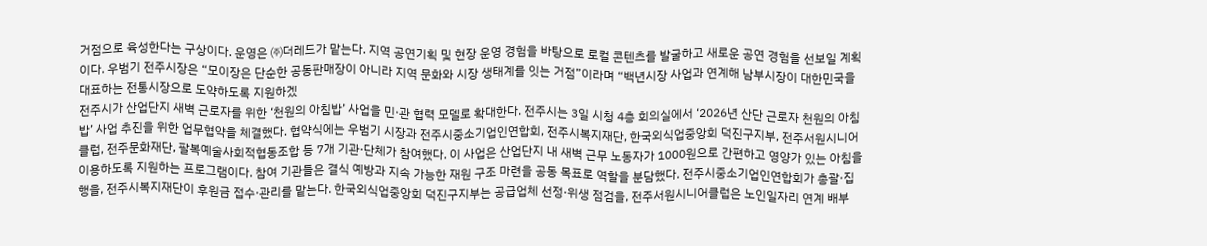거점으로 육성한다는 구상이다. 운영은 ㈜더레드가 맡는다. 지역 공연기획 및 현장 운영 경험을 바탕으로 로컬 콘텐츠를 발굴하고 새로운 공연 경험을 선보일 계획이다. 우범기 전주시장은 “모이장은 단순한 공동판매장이 아니라 지역 문화와 시장 생태계를 잇는 거점”이라며 “백년시장 사업과 연계해 남부시장이 대한민국을 대표하는 전통시장으로 도약하도록 지원하겠
전주시가 산업단지 새벽 근로자를 위한 ‘천원의 아침밥’ 사업을 민·관 협력 모델로 확대한다. 전주시는 3일 시청 4층 회의실에서 ‘2026년 산단 근로자 천원의 아침밥’ 사업 추진을 위한 업무협약을 체결했다. 협약식에는 우범기 시장과 전주시중소기업인연합회, 전주시복지재단, 한국외식업중앙회 덕진구지부, 전주서원시니어클럽, 전주문화재단, 팔복예술사회적협동조합 등 7개 기관·단체가 참여했다. 이 사업은 산업단지 내 새벽 근무 노동자가 1000원으로 간편하고 영양가 있는 아침을 이용하도록 지원하는 프로그램이다. 참여 기관들은 결식 예방과 지속 가능한 재원 구조 마련을 공동 목표로 역할을 분담했다. 전주시중소기업인연합회가 총괄·집행을, 전주시복지재단이 후원금 접수·관리를 맡는다. 한국외식업중앙회 덕진구지부는 공급업체 선정·위생 점검을, 전주서원시니어클럽은 노인일자리 연계 배부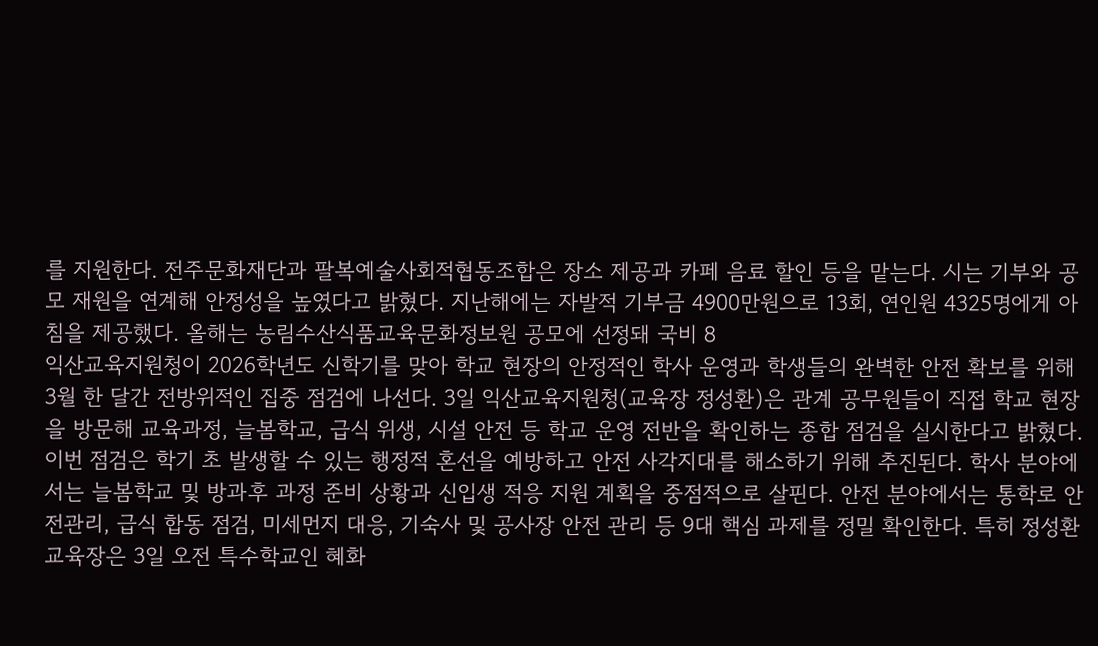를 지원한다. 전주문화재단과 팔복예술사회적협동조합은 장소 제공과 카페 음료 할인 등을 맡는다. 시는 기부와 공모 재원을 연계해 안정성을 높였다고 밝혔다. 지난해에는 자발적 기부금 4900만원으로 13회, 연인원 4325명에게 아침을 제공했다. 올해는 농림수산식품교육문화정보원 공모에 선정돼 국비 8
익산교육지원청이 2026학년도 신학기를 맞아 학교 현장의 안정적인 학사 운영과 학생들의 완벽한 안전 확보를 위해 3월 한 달간 전방위적인 집중 점검에 나선다. 3일 익산교육지원청(교육장 정성환)은 관계 공무원들이 직접 학교 현장을 방문해 교육과정, 늘봄학교, 급식 위생, 시설 안전 등 학교 운영 전반을 확인하는 종합 점검을 실시한다고 밝혔다. 이번 점검은 학기 초 발생할 수 있는 행정적 혼선을 예방하고 안전 사각지대를 해소하기 위해 추진된다. 학사 분야에서는 늘봄학교 및 방과후 과정 준비 상황과 신입생 적응 지원 계획을 중점적으로 살핀다. 안전 분야에서는 통학로 안전관리, 급식 합동 점검, 미세먼지 대응, 기숙사 및 공사장 안전 관리 등 9대 핵심 과제를 정밀 확인한다. 특히 정성환 교육장은 3일 오전 특수학교인 혜화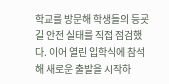학교를 방문해 학생들의 등굣길 안전 실태를 직접 점검했다. 이어 열린 입학식에 참석해 새로운 출발을 시작하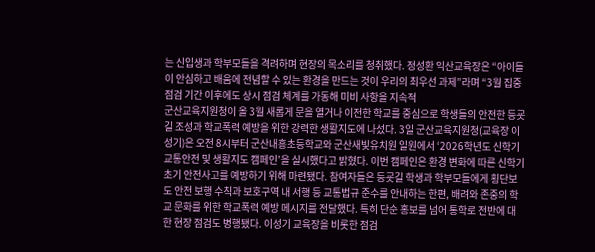는 신입생과 학부모들을 격려하며 현장의 목소리를 청취했다. 정성환 익산교육장은 “아이들이 안심하고 배움에 전념할 수 있는 환경을 만드는 것이 우리의 최우선 과제”라며 “3월 집중 점검 기간 이후에도 상시 점검 체계를 가동해 미비 사항을 지속적
군산교육지원청이 올 3월 새롭게 문을 열거나 이전한 학교를 중심으로 학생들의 안전한 등굣길 조성과 학교폭력 예방을 위한 강력한 생활지도에 나섰다. 3일 군산교육지원청(교육장 이성기)은 오전 8시부터 군산내흥초등학교와 군산새빛유치원 일원에서 ‘2026학년도 신학기 교통안전 및 생활지도 캠페인’을 실시했다고 밝혔다. 이번 캠페인은 환경 변화에 따른 신학기 초기 안전사고를 예방하기 위해 마련됐다. 참여자들은 등굣길 학생과 학부모들에게 횡단보도 안전 보행 수칙과 보호구역 내 서행 등 교통법규 준수를 안내하는 한편, 배려와 존중의 학교 문화를 위한 학교폭력 예방 메시지를 전달했다. 특히 단순 홍보를 넘어 통학로 전반에 대한 현장 점검도 병행됐다. 이성기 교육장을 비롯한 점검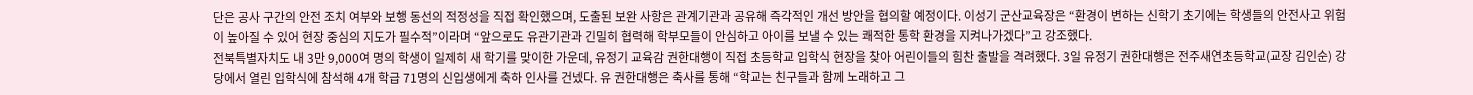단은 공사 구간의 안전 조치 여부와 보행 동선의 적정성을 직접 확인했으며, 도출된 보완 사항은 관계기관과 공유해 즉각적인 개선 방안을 협의할 예정이다. 이성기 군산교육장은 “환경이 변하는 신학기 초기에는 학생들의 안전사고 위험이 높아질 수 있어 현장 중심의 지도가 필수적”이라며 “앞으로도 유관기관과 긴밀히 협력해 학부모들이 안심하고 아이를 보낼 수 있는 쾌적한 통학 환경을 지켜나가겠다”고 강조했다.
전북특별자치도 내 3만 9,000여 명의 학생이 일제히 새 학기를 맞이한 가운데, 유정기 교육감 권한대행이 직접 초등학교 입학식 현장을 찾아 어린이들의 힘찬 출발을 격려했다. 3일 유정기 권한대행은 전주새연초등학교(교장 김인순) 강당에서 열린 입학식에 참석해 4개 학급 71명의 신입생에게 축하 인사를 건넸다. 유 권한대행은 축사를 통해 “학교는 친구들과 함께 노래하고 그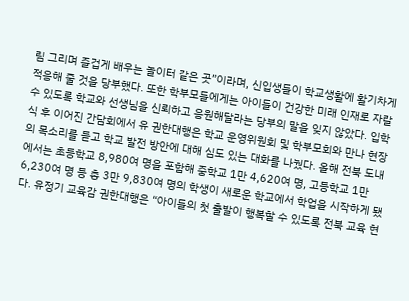림 그리며 즐겁게 배우는 놀이터 같은 곳”이라며, 신입생들이 학교생활에 활기차게 적응해 줄 것을 당부했다. 또한 학부모들에게는 아이들이 건강한 미래 인재로 자랄 수 있도록 학교와 선생님을 신뢰하고 응원해달라는 당부의 말을 잊지 않았다. 입학식 후 이어진 간담회에서 유 권한대행은 학교 운영위원회 및 학부모회와 만나 현장의 목소리를 듣고 학교 발전 방안에 대해 심도 있는 대화를 나눴다. 올해 전북 도내에서는 초등학교 8,980여 명을 포함해 중학교 1만 4,620여 명, 고등학교 1만 6,230여 명 등 총 3만 9,830여 명의 학생이 새로운 학교에서 학업을 시작하게 됐다. 유정기 교육감 권한대행은 “아이들의 첫 출발이 행복할 수 있도록 전북 교육 현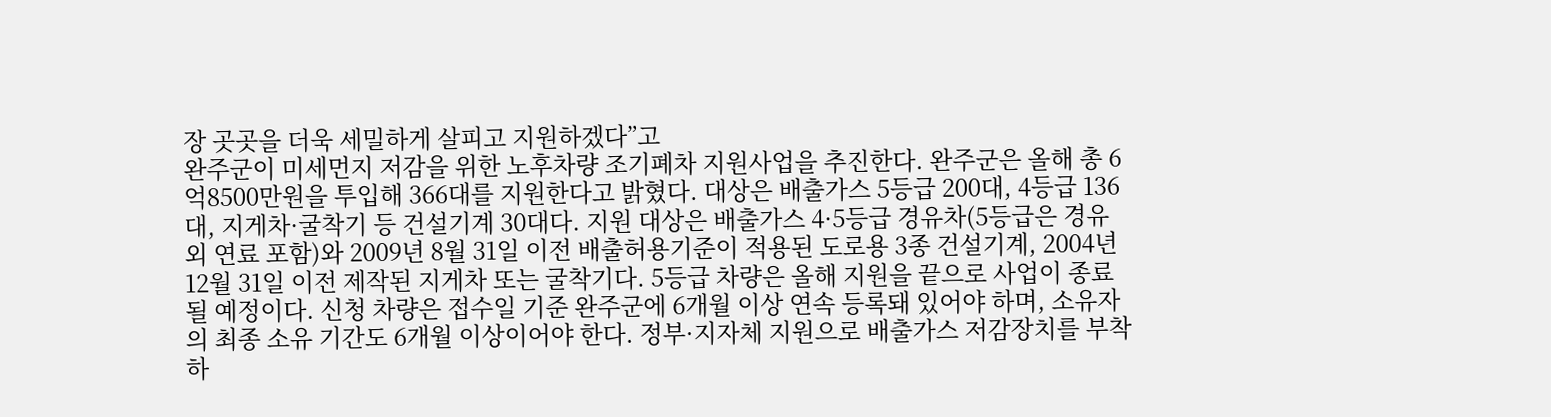장 곳곳을 더욱 세밀하게 살피고 지원하겠다”고
완주군이 미세먼지 저감을 위한 노후차량 조기폐차 지원사업을 추진한다. 완주군은 올해 총 6억8500만원을 투입해 366대를 지원한다고 밝혔다. 대상은 배출가스 5등급 200대, 4등급 136대, 지게차·굴착기 등 건설기계 30대다. 지원 대상은 배출가스 4·5등급 경유차(5등급은 경유 외 연료 포함)와 2009년 8월 31일 이전 배출허용기준이 적용된 도로용 3종 건설기계, 2004년 12월 31일 이전 제작된 지게차 또는 굴착기다. 5등급 차량은 올해 지원을 끝으로 사업이 종료될 예정이다. 신청 차량은 접수일 기준 완주군에 6개월 이상 연속 등록돼 있어야 하며, 소유자의 최종 소유 기간도 6개월 이상이어야 한다. 정부·지자체 지원으로 배출가스 저감장치를 부착하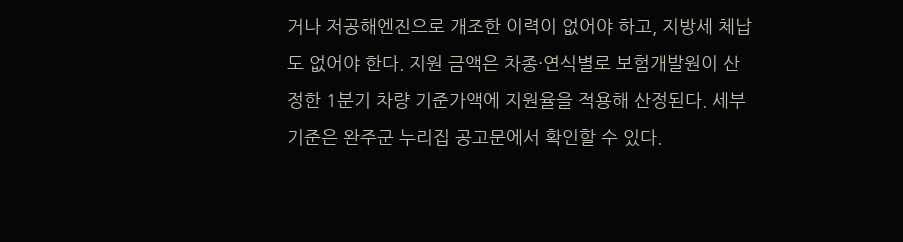거나 저공해엔진으로 개조한 이력이 없어야 하고, 지방세 체납도 없어야 한다. 지원 금액은 차종·연식별로 보험개발원이 산정한 1분기 차량 기준가액에 지원율을 적용해 산정된다. 세부 기준은 완주군 누리집 공고문에서 확인할 수 있다.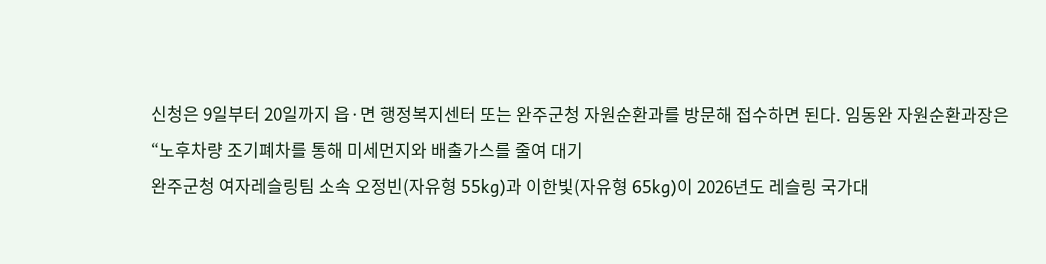신청은 9일부터 20일까지 읍·면 행정복지센터 또는 완주군청 자원순환과를 방문해 접수하면 된다. 임동완 자원순환과장은 “노후차량 조기폐차를 통해 미세먼지와 배출가스를 줄여 대기
완주군청 여자레슬링팀 소속 오정빈(자유형 55kg)과 이한빛(자유형 65kg)이 2026년도 레슬링 국가대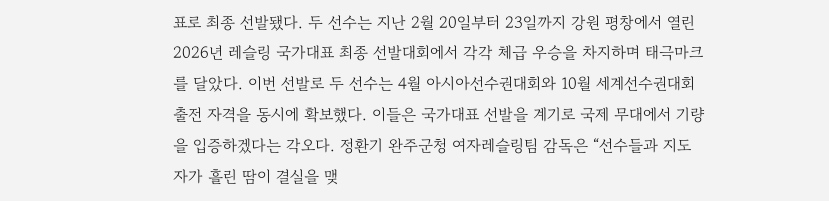표로 최종 선발됐다. 두 선수는 지난 2월 20일부터 23일까지 강원 평창에서 열린 2026년 레슬링 국가대표 최종 선발대회에서 각각 체급 우승을 차지하며 태극마크를 달았다. 이번 선발로 두 선수는 4월 아시아선수권대회와 10월 세계선수권대회 출전 자격을 동시에 확보했다. 이들은 국가대표 선발을 계기로 국제 무대에서 기량을 입증하겠다는 각오다. 정환기 완주군청 여자레슬링팀 감독은 “선수들과 지도자가 흘린 땀이 결실을 맺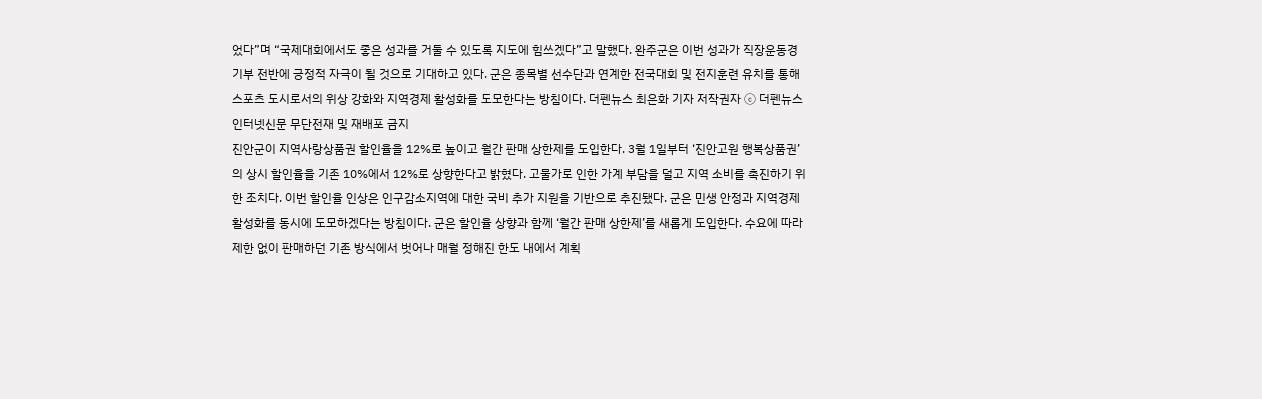었다”며 “국제대회에서도 좋은 성과를 거둘 수 있도록 지도에 힘쓰겠다”고 말했다. 완주군은 이번 성과가 직장운동경기부 전반에 긍정적 자극이 될 것으로 기대하고 있다. 군은 종목별 선수단과 연계한 전국대회 및 전지훈련 유치를 통해 스포츠 도시로서의 위상 강화와 지역경제 활성화를 도모한다는 방침이다. 더펜뉴스 최은화 기자 저작권자 ⓒ 더펜뉴스 인터넷신문 무단전재 및 재배포 금지
진안군이 지역사랑상품권 할인율을 12%로 높이고 월간 판매 상한제를 도입한다. 3월 1일부터 ‘진안고원 행복상품권’의 상시 할인율을 기존 10%에서 12%로 상향한다고 밝혔다. 고물가로 인한 가계 부담을 덜고 지역 소비를 촉진하기 위한 조치다. 이번 할인율 인상은 인구감소지역에 대한 국비 추가 지원을 기반으로 추진됐다. 군은 민생 안정과 지역경제 활성화를 동시에 도모하겠다는 방침이다. 군은 할인율 상향과 함께 ‘월간 판매 상한제’를 새롭게 도입한다. 수요에 따라 제한 없이 판매하던 기존 방식에서 벗어나 매월 정해진 한도 내에서 계획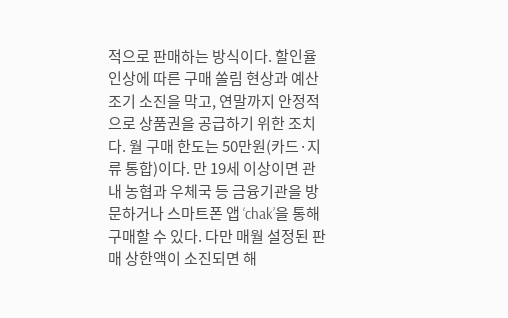적으로 판매하는 방식이다. 할인율 인상에 따른 구매 쏠림 현상과 예산 조기 소진을 막고, 연말까지 안정적으로 상품권을 공급하기 위한 조치다. 월 구매 한도는 50만원(카드·지류 통합)이다. 만 19세 이상이면 관내 농협과 우체국 등 금융기관을 방문하거나 스마트폰 앱 ‘chak’을 통해 구매할 수 있다. 다만 매월 설정된 판매 상한액이 소진되면 해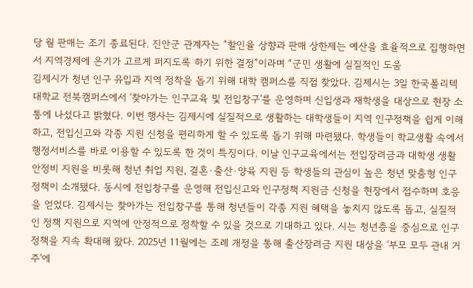당 월 판매는 조기 종료된다. 진안군 관계자는 “할인율 상향과 판매 상한제는 예산을 효율적으로 집행하면서 지역경제에 온기가 고르게 퍼지도록 하기 위한 결정”이라며 “군민 생활에 실질적인 도움
김제시가 청년 인구 유입과 지역 정착을 돕기 위해 대학 캠퍼스를 직접 찾았다. 김제시는 3일 한국폴리텍대학교 전북캠퍼스에서 ‘찾아가는 인구교육 및 전입창구’를 운영하며 신입생과 재학생을 대상으로 현장 소통에 나섰다고 밝혔다. 이번 행사는 김제시에 실질적으로 생활하는 대학생들이 지역 인구정책을 쉽게 이해하고, 전입신고와 각종 지원 신청을 편리하게 할 수 있도록 돕기 위해 마련됐다. 학생들이 학교생활 속에서 행정서비스를 바로 이용할 수 있도록 한 것이 특징이다. 이날 인구교육에서는 전입장려금과 대학생 생활안정비 지원을 비롯해 청년 취업 지원, 결혼·출산·양육 지원 등 학생들의 관심이 높은 청년 맞춤형 인구정책이 소개됐다. 동시에 전입창구를 운영해 전입신고와 인구정책 지원금 신청을 현장에서 접수하며 호응을 얻었다. 김제시는 찾아가는 전입창구를 통해 청년들이 각종 지원 혜택을 놓치지 않도록 돕고, 실질적인 정책 지원으로 지역에 안정적으로 정착할 수 있을 것으로 기대하고 있다. 시는 청년층을 중심으로 인구정책을 지속 확대해 왔다. 2025년 11월에는 조례 개정을 통해 출산장려금 지원 대상을 ‘부모 모두 관내 거주’에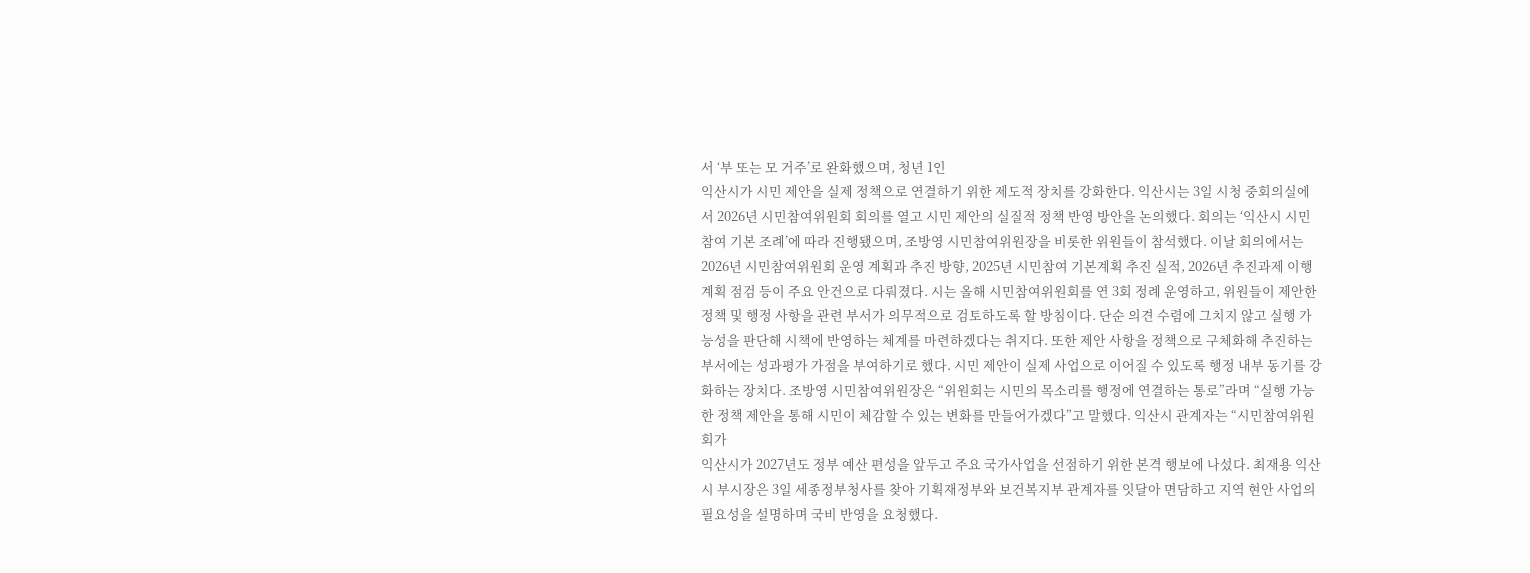서 ‘부 또는 모 거주’로 완화했으며, 청년 1인
익산시가 시민 제안을 실제 정책으로 연결하기 위한 제도적 장치를 강화한다. 익산시는 3일 시청 중회의실에서 2026년 시민참여위원회 회의를 열고 시민 제안의 실질적 정책 반영 방안을 논의했다. 회의는 ‘익산시 시민참여 기본 조례’에 따라 진행됐으며, 조방영 시민참여위원장을 비롯한 위원들이 참석했다. 이날 회의에서는 2026년 시민참여위원회 운영 계획과 추진 방향, 2025년 시민참여 기본계획 추진 실적, 2026년 추진과제 이행계획 점검 등이 주요 안건으로 다뤄졌다. 시는 올해 시민참여위원회를 연 3회 정례 운영하고, 위원들이 제안한 정책 및 행정 사항을 관련 부서가 의무적으로 검토하도록 할 방침이다. 단순 의견 수렴에 그치지 않고 실행 가능성을 판단해 시책에 반영하는 체계를 마련하겠다는 취지다. 또한 제안 사항을 정책으로 구체화해 추진하는 부서에는 성과평가 가점을 부여하기로 했다. 시민 제안이 실제 사업으로 이어질 수 있도록 행정 내부 동기를 강화하는 장치다. 조방영 시민참여위원장은 “위원회는 시민의 목소리를 행정에 연결하는 통로”라며 “실행 가능한 정책 제안을 통해 시민이 체감할 수 있는 변화를 만들어가겠다”고 말했다. 익산시 관계자는 “시민참여위원회가
익산시가 2027년도 정부 예산 편성을 앞두고 주요 국가사업을 선점하기 위한 본격 행보에 나섰다. 최재용 익산시 부시장은 3일 세종정부청사를 찾아 기획재정부와 보건복지부 관계자를 잇달아 면담하고 지역 현안 사업의 필요성을 설명하며 국비 반영을 요청했다.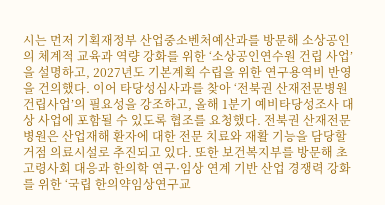시는 먼저 기획재정부 산업중소벤처예산과를 방문해 소상공인의 체계적 교육과 역량 강화를 위한 ‘소상공인연수원 건립 사업’을 설명하고, 2027년도 기본계획 수립을 위한 연구용역비 반영을 건의했다. 이어 타당성심사과를 찾아 ‘전북권 산재전문병원 건립사업’의 필요성을 강조하고, 올해 1분기 예비타당성조사 대상 사업에 포함될 수 있도록 협조를 요청했다. 전북권 산재전문병원은 산업재해 환자에 대한 전문 치료와 재활 기능을 담당할 거점 의료시설로 추진되고 있다. 또한 보건복지부를 방문해 초고령사회 대응과 한의학 연구·임상 연계 기반 산업 경쟁력 강화를 위한 ‘국립 한의약임상연구교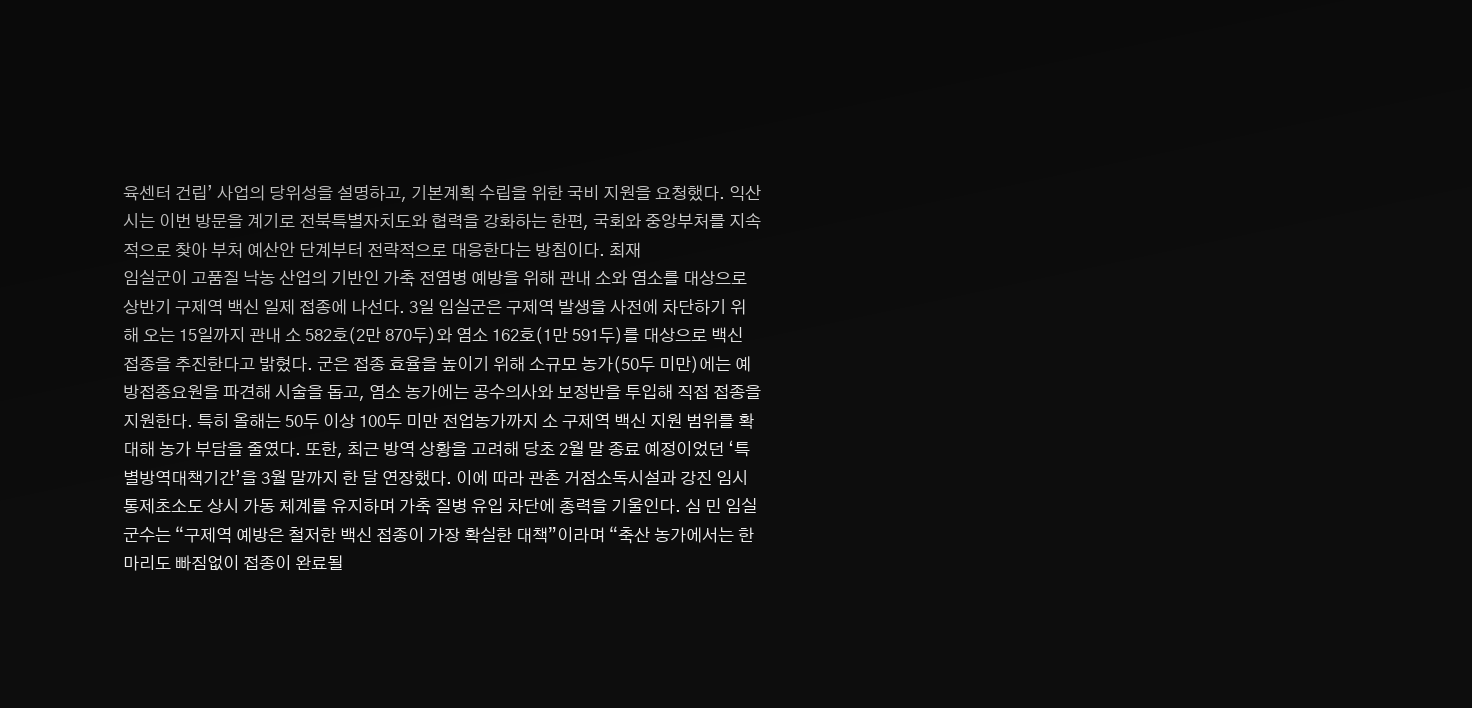육센터 건립’ 사업의 당위성을 설명하고, 기본계획 수립을 위한 국비 지원을 요청했다. 익산시는 이번 방문을 계기로 전북특별자치도와 협력을 강화하는 한편, 국회와 중앙부처를 지속적으로 찾아 부처 예산안 단계부터 전략적으로 대응한다는 방침이다. 최재
임실군이 고품질 낙농 산업의 기반인 가축 전염병 예방을 위해 관내 소와 염소를 대상으로 상반기 구제역 백신 일제 접종에 나선다. 3일 임실군은 구제역 발생을 사전에 차단하기 위해 오는 15일까지 관내 소 582호(2만 870두)와 염소 162호(1만 591두)를 대상으로 백신 접종을 추진한다고 밝혔다. 군은 접종 효율을 높이기 위해 소규모 농가(50두 미만)에는 예방접종요원을 파견해 시술을 돕고, 염소 농가에는 공수의사와 보정반을 투입해 직접 접종을 지원한다. 특히 올해는 50두 이상 100두 미만 전업농가까지 소 구제역 백신 지원 범위를 확대해 농가 부담을 줄였다. 또한, 최근 방역 상황을 고려해 당초 2월 말 종료 예정이었던 ‘특별방역대책기간’을 3월 말까지 한 달 연장했다. 이에 따라 관촌 거점소독시설과 강진 임시통제초소도 상시 가동 체계를 유지하며 가축 질병 유입 차단에 총력을 기울인다. 심 민 임실군수는 “구제역 예방은 철저한 백신 접종이 가장 확실한 대책”이라며 “축산 농가에서는 한 마리도 빠짐없이 접종이 완료될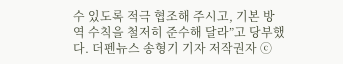수 있도록 적극 협조해 주시고, 기본 방역 수칙을 철저히 준수해 달라”고 당부했다. 더펜뉴스 송형기 기자 저작권자 ⓒ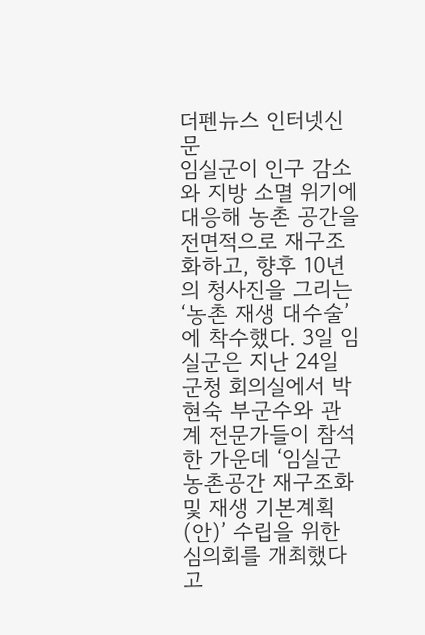더펜뉴스 인터넷신문
임실군이 인구 감소와 지방 소멸 위기에 대응해 농촌 공간을 전면적으로 재구조화하고, 향후 10년의 청사진을 그리는 ‘농촌 재생 대수술’에 착수했다. 3일 임실군은 지난 24일 군청 회의실에서 박현숙 부군수와 관계 전문가들이 참석한 가운데 ‘임실군 농촌공간 재구조화 및 재생 기본계획(안)’ 수립을 위한 심의회를 개최했다고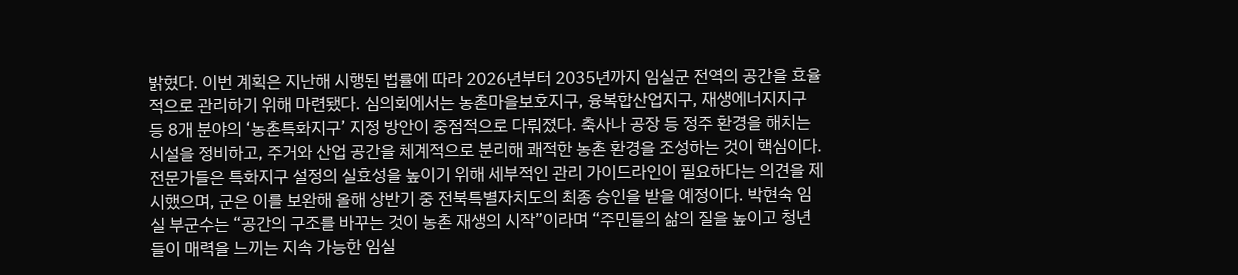밝혔다. 이번 계획은 지난해 시행된 법률에 따라 2026년부터 2035년까지 임실군 전역의 공간을 효율적으로 관리하기 위해 마련됐다. 심의회에서는 농촌마을보호지구, 융복합산업지구, 재생에너지지구 등 8개 분야의 ‘농촌특화지구’ 지정 방안이 중점적으로 다뤄졌다. 축사나 공장 등 정주 환경을 해치는 시설을 정비하고, 주거와 산업 공간을 체계적으로 분리해 쾌적한 농촌 환경을 조성하는 것이 핵심이다. 전문가들은 특화지구 설정의 실효성을 높이기 위해 세부적인 관리 가이드라인이 필요하다는 의견을 제시했으며, 군은 이를 보완해 올해 상반기 중 전북특별자치도의 최종 승인을 받을 예정이다. 박현숙 임실 부군수는 “공간의 구조를 바꾸는 것이 농촌 재생의 시작”이라며 “주민들의 삶의 질을 높이고 청년들이 매력을 느끼는 지속 가능한 임실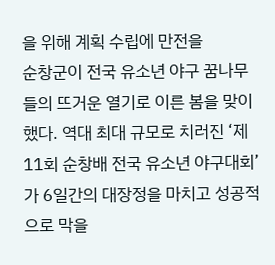을 위해 계획 수립에 만전을
순창군이 전국 유소년 야구 꿈나무들의 뜨거운 열기로 이른 봄을 맞이했다. 역대 최대 규모로 치러진 ‘제11회 순창배 전국 유소년 야구대회’가 6일간의 대장정을 마치고 성공적으로 막을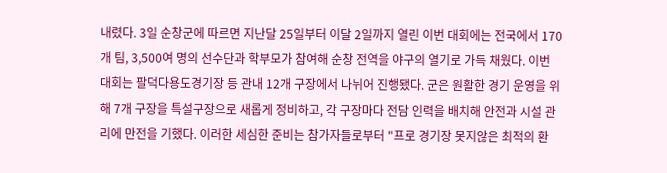내렸다. 3일 순창군에 따르면 지난달 25일부터 이달 2일까지 열린 이번 대회에는 전국에서 170개 팀, 3,500여 명의 선수단과 학부모가 참여해 순창 전역을 야구의 열기로 가득 채웠다. 이번 대회는 팔덕다용도경기장 등 관내 12개 구장에서 나뉘어 진행됐다. 군은 원활한 경기 운영을 위해 7개 구장을 특설구장으로 새롭게 정비하고, 각 구장마다 전담 인력을 배치해 안전과 시설 관리에 만전을 기했다. 이러한 세심한 준비는 참가자들로부터 "프로 경기장 못지않은 최적의 환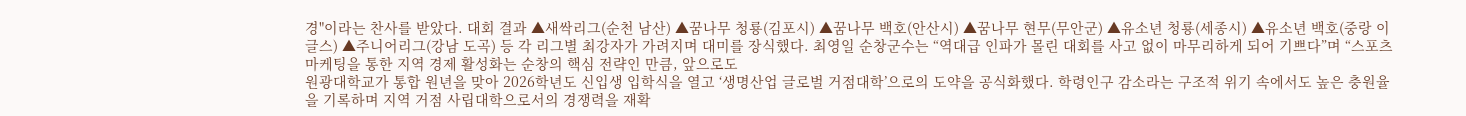경"이라는 찬사를 받았다. 대회 결과 ▲새싹리그(순천 남산) ▲꿈나무 청룡(김포시) ▲꿈나무 백호(안산시) ▲꿈나무 현무(무안군) ▲유소년 청룡(세종시) ▲유소년 백호(중랑 이글스) ▲주니어리그(강남 도곡) 등 각 리그별 최강자가 가려지며 대미를 장식했다. 최영일 순창군수는 “역대급 인파가 몰린 대회를 사고 없이 마무리하게 되어 기쁘다”며 “스포츠 마케팅을 통한 지역 경제 활성화는 순창의 핵심 전략인 만큼, 앞으로도
원광대학교가 통합 원년을 맞아 2026학년도 신입생 입학식을 열고 ‘생명산업 글로벌 거점대학’으로의 도약을 공식화했다. 학령인구 감소라는 구조적 위기 속에서도 높은 충원율을 기록하며 지역 거점 사립대학으로서의 경쟁력을 재확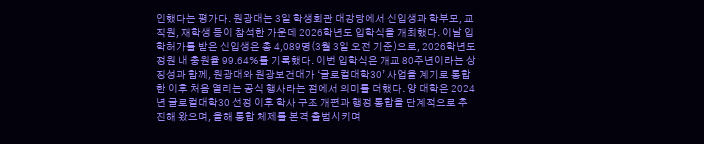인했다는 평가다. 원광대는 3일 학생회관 대강당에서 신입생과 학부모, 교직원, 재학생 등이 참석한 가운데 2026학년도 입학식을 개최했다. 이날 입학허가를 받은 신입생은 총 4,089명(3월 3일 오전 기준)으로, 2026학년도 정원 내 충원율 99.64%를 기록했다. 이번 입학식은 개교 80주년이라는 상징성과 함께, 원광대와 원광보건대가 ‘글로컬대학30’ 사업을 계기로 통합한 이후 처음 열리는 공식 행사라는 점에서 의미를 더했다. 양 대학은 2024년 글로컬대학30 선정 이후 학사 구조 개편과 행정 통합을 단계적으로 추진해 왔으며, 올해 통합 체제를 본격 출범시키며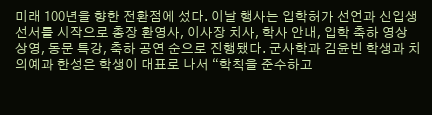미래 100년을 향한 전환점에 섰다. 이날 행사는 입학허가 선언과 신입생 선서를 시작으로 총장 환영사, 이사장 치사, 학사 안내, 입학 축하 영상 상영, 동문 특강, 축하 공연 순으로 진행됐다. 군사학과 김윤빈 학생과 치의예과 한성은 학생이 대표로 나서 “학칙을 준수하고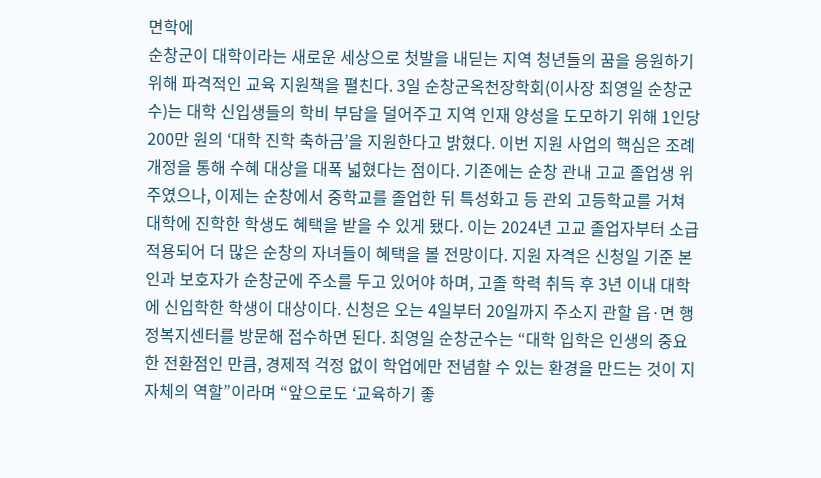면학에
순창군이 대학이라는 새로운 세상으로 첫발을 내딛는 지역 청년들의 꿈을 응원하기 위해 파격적인 교육 지원책을 펼친다. 3일 순창군옥천장학회(이사장 최영일 순창군수)는 대학 신입생들의 학비 부담을 덜어주고 지역 인재 양성을 도모하기 위해 1인당 200만 원의 ‘대학 진학 축하금’을 지원한다고 밝혔다. 이번 지원 사업의 핵심은 조례 개정을 통해 수혜 대상을 대폭 넓혔다는 점이다. 기존에는 순창 관내 고교 졸업생 위주였으나, 이제는 순창에서 중학교를 졸업한 뒤 특성화고 등 관외 고등학교를 거쳐 대학에 진학한 학생도 혜택을 받을 수 있게 됐다. 이는 2024년 고교 졸업자부터 소급 적용되어 더 많은 순창의 자녀들이 혜택을 볼 전망이다. 지원 자격은 신청일 기준 본인과 보호자가 순창군에 주소를 두고 있어야 하며, 고졸 학력 취득 후 3년 이내 대학에 신입학한 학생이 대상이다. 신청은 오는 4일부터 20일까지 주소지 관할 읍·면 행정복지센터를 방문해 접수하면 된다. 최영일 순창군수는 “대학 입학은 인생의 중요한 전환점인 만큼, 경제적 걱정 없이 학업에만 전념할 수 있는 환경을 만드는 것이 지자체의 역할”이라며 “앞으로도 ‘교육하기 좋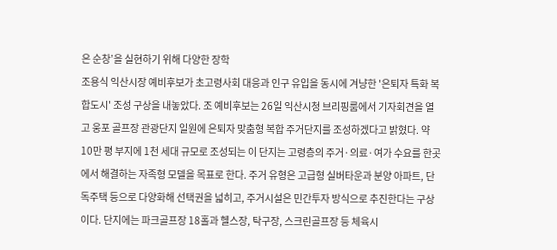은 순창’을 실현하기 위해 다양한 장학
조용식 익산시장 예비후보가 초고령사회 대응과 인구 유입을 동시에 겨냥한 '은퇴자 특화 복합도시' 조성 구상을 내놓았다. 조 예비후보는 26일 익산시청 브리핑룸에서 기자회견을 열고 웅포 골프장 관광단지 일원에 은퇴자 맞춤형 복합 주거단지를 조성하겠다고 밝혔다. 약 10만 평 부지에 1천 세대 규모로 조성되는 이 단지는 고령층의 주거·의료·여가 수요를 한곳에서 해결하는 자족형 모델을 목표로 한다. 주거 유형은 고급형 실버타운과 분양 아파트, 단독주택 등으로 다양화해 선택권을 넓히고, 주거시설은 민간투자 방식으로 추진한다는 구상이다. 단지에는 파크골프장 18홀과 헬스장, 탁구장, 스크린골프장 등 체육시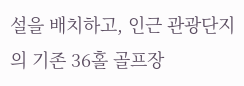설을 배치하고, 인근 관광단지의 기존 36홀 골프장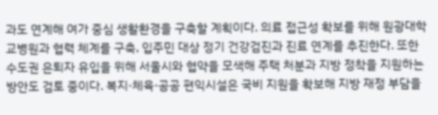과도 연계해 여가 중심 생활환경을 구축할 계획이다. 의료 접근성 확보를 위해 원광대학교병원과 협력 체계를 구축, 입주민 대상 정기 건강검진과 진료 연계를 추진한다. 또한 수도권 은퇴자 유입을 위해 서울시와 협약을 모색해 주택 처분과 지방 정착을 지원하는 방안도 검토 중이다. 복지·체육·공공 편익시설은 국비 지원을 확보해 지방 재정 부담을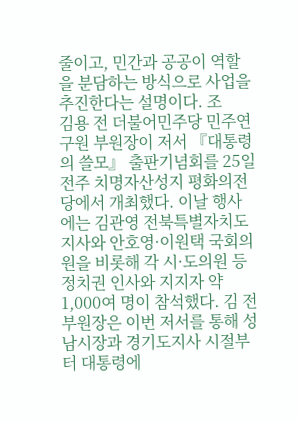줄이고, 민간과 공공이 역할을 분담하는 방식으로 사업을 추진한다는 설명이다. 조
김용 전 더불어민주당 민주연구원 부원장이 저서 『대통령의 쓸모』 출판기념회를 25일 전주 치명자산성지 평화의전당에서 개최했다. 이날 행사에는 김관영 전북특별자치도지사와 안호영·이원택 국회의원을 비롯해 각 시·도의원 등 정치권 인사와 지지자 약 1,000여 명이 참석했다. 김 전 부원장은 이번 저서를 통해 성남시장과 경기도지사 시절부터 대통령에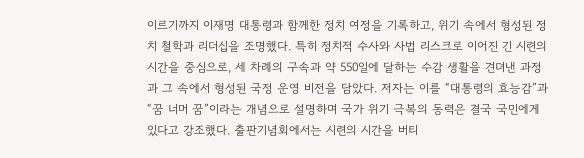이르기까지 이재명 대통령과 함께한 정치 여정을 기록하고, 위기 속에서 형성된 정치 철학과 리더십을 조명했다. 특히 정치적 수사와 사법 리스크로 이어진 긴 시련의 시간을 중심으로, 세 차례의 구속과 약 550일에 달하는 수감 생활을 견뎌낸 과정과 그 속에서 형성된 국정 운영 비전을 담았다. 저자는 이를 “대통령의 효능감”과 “꿈 너머 꿈”이라는 개념으로 설명하며 국가 위기 극복의 동력은 결국 국민에게 있다고 강조했다. 출판기념회에서는 시련의 시간을 버티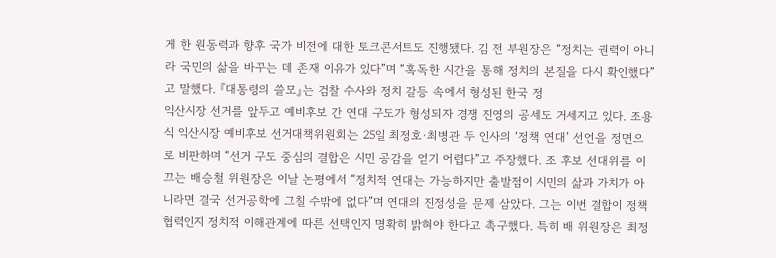게 한 원동력과 향후 국가 비전에 대한 토크콘서트도 진행됐다. 김 전 부원장은 “정치는 권력이 아니라 국민의 삶을 바꾸는 데 존재 이유가 있다”며 “혹독한 시간을 통해 정치의 본질을 다시 확인했다”고 말했다. 『대통령의 쓸모』는 검찰 수사와 정치 갈등 속에서 형성된 한국 정
익산시장 선거를 앞두고 예비후보 간 연대 구도가 형성되자 경쟁 진영의 공세도 거세지고 있다. 조용식 익산시장 예비후보 선거대책위원회는 25일 최정호·최병관 두 인사의 ‘정책 연대’ 선언을 정면으로 비판하며 “선거 구도 중심의 결합은 시민 공감을 얻기 어렵다”고 주장했다. 조 후보 선대위를 이끄는 배승철 위원장은 이날 논평에서 “정치적 연대는 가능하지만 출발점이 시민의 삶과 가치가 아니라면 결국 선거공학에 그칠 수밖에 없다”며 연대의 진정성을 문제 삼았다. 그는 이번 결합이 정책 협력인지 정치적 이해관계에 따른 선택인지 명확히 밝혀야 한다고 촉구했다. 특히 배 위원장은 최정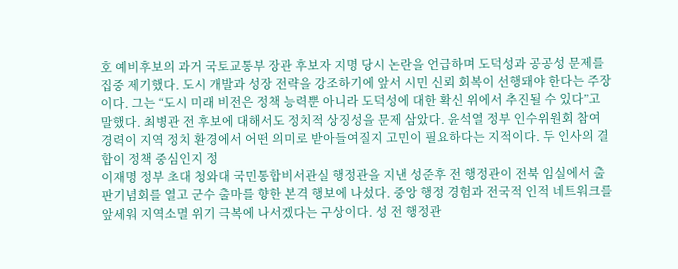호 예비후보의 과거 국토교통부 장관 후보자 지명 당시 논란을 언급하며 도덕성과 공공성 문제를 집중 제기했다. 도시 개발과 성장 전략을 강조하기에 앞서 시민 신뢰 회복이 선행돼야 한다는 주장이다. 그는 “도시 미래 비전은 정책 능력뿐 아니라 도덕성에 대한 확신 위에서 추진될 수 있다”고 말했다. 최병관 전 후보에 대해서도 정치적 상징성을 문제 삼았다. 윤석열 정부 인수위원회 참여 경력이 지역 정치 환경에서 어떤 의미로 받아들여질지 고민이 필요하다는 지적이다. 두 인사의 결합이 정책 중심인지 정
이재명 정부 초대 청와대 국민통합비서관실 행정관을 지낸 성준후 전 행정관이 전북 임실에서 출판기념회를 열고 군수 출마를 향한 본격 행보에 나섰다. 중앙 행정 경험과 전국적 인적 네트워크를 앞세워 지역소멸 위기 극복에 나서겠다는 구상이다. 성 전 행정관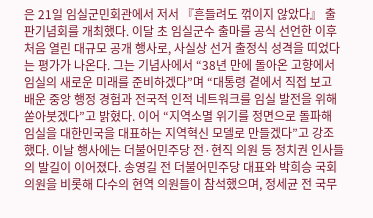은 21일 임실군민회관에서 저서 『흔들려도 꺾이지 않았다』 출판기념회를 개최했다. 이달 초 임실군수 출마를 공식 선언한 이후 처음 열린 대규모 공개 행사로, 사실상 선거 출정식 성격을 띠었다는 평가가 나온다. 그는 기념사에서 “38년 만에 돌아온 고향에서 임실의 새로운 미래를 준비하겠다”며 “대통령 곁에서 직접 보고 배운 중앙 행정 경험과 전국적 인적 네트워크를 임실 발전을 위해 쏟아붓겠다”고 밝혔다. 이어 “지역소멸 위기를 정면으로 돌파해 임실을 대한민국을 대표하는 지역혁신 모델로 만들겠다”고 강조했다. 이날 행사에는 더불어민주당 전·현직 의원 등 정치권 인사들의 발길이 이어졌다. 송영길 전 더불어민주당 대표와 박희승 국회의원을 비롯해 다수의 현역 의원들이 참석했으며, 정세균 전 국무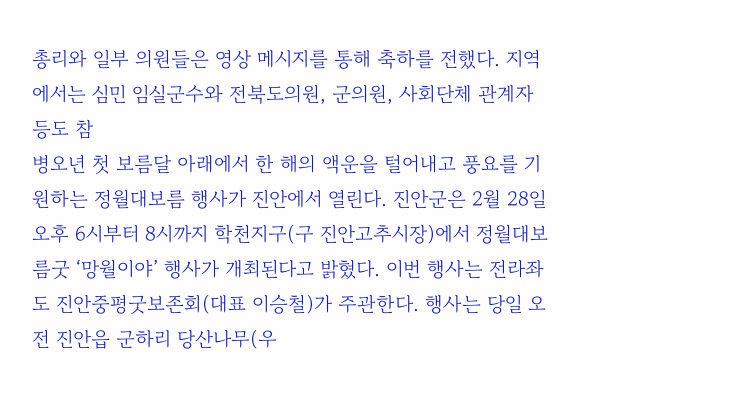총리와 일부 의원들은 영상 메시지를 통해 축하를 전했다. 지역에서는 심민 임실군수와 전북도의원, 군의원, 사회단체 관계자 등도 참
병오년 첫 보름달 아래에서 한 해의 액운을 털어내고 풍요를 기원하는 정월대보름 행사가 진안에서 열린다. 진안군은 2월 28일 오후 6시부터 8시까지 학천지구(구 진안고추시장)에서 정월대보름굿 ‘망월이야’ 행사가 개최된다고 밝혔다. 이번 행사는 전라좌도 진안중평굿보존회(대표 이승철)가 주관한다. 행사는 당일 오전 진안읍 군하리 당산나무(우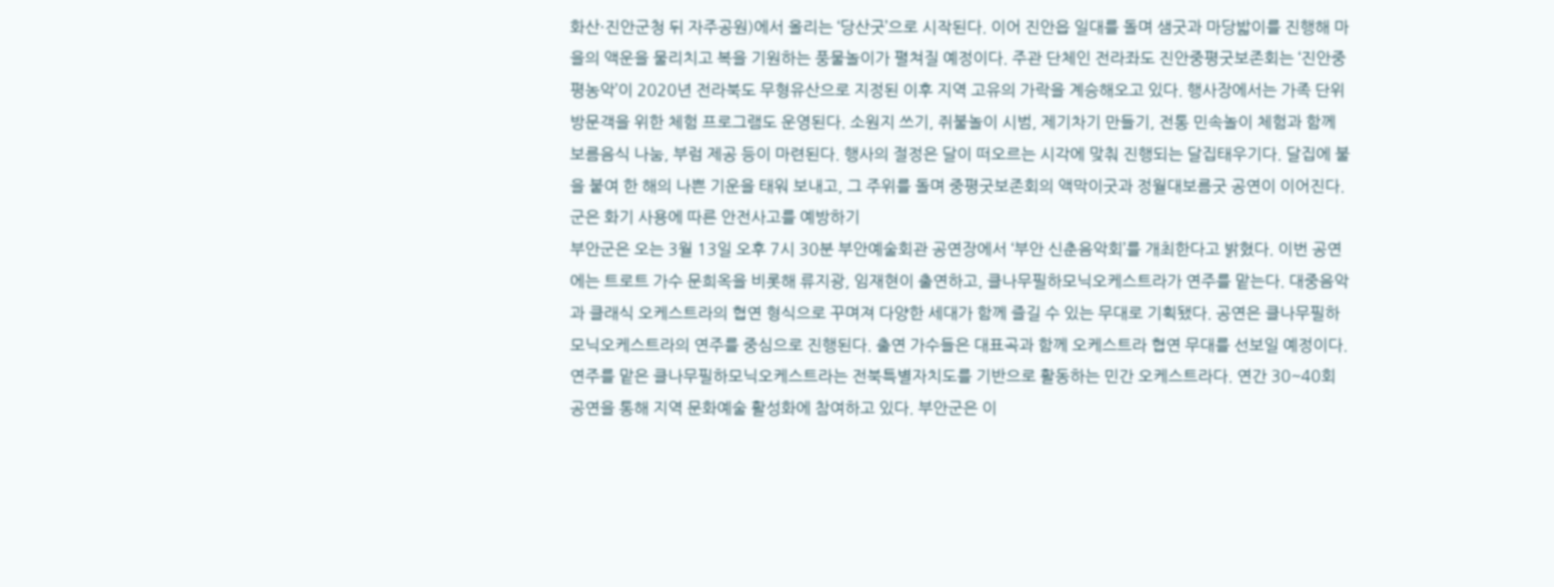화산·진안군청 뒤 자주공원)에서 올리는 ‘당산굿’으로 시작된다. 이어 진안읍 일대를 돌며 샘굿과 마당밟이를 진행해 마을의 액운을 물리치고 복을 기원하는 풍물놀이가 펼쳐질 예정이다. 주관 단체인 전라좌도 진안중평굿보존회는 ‘진안중평농악’이 2020년 전라북도 무형유산으로 지정된 이후 지역 고유의 가락을 계승해오고 있다. 행사장에서는 가족 단위 방문객을 위한 체험 프로그램도 운영된다. 소원지 쓰기, 쥐불놀이 시범, 제기차기 만들기, 전통 민속놀이 체험과 함께 보름음식 나눔, 부럼 제공 등이 마련된다. 행사의 절정은 달이 떠오르는 시각에 맞춰 진행되는 달집태우기다. 달집에 불을 붙여 한 해의 나쁜 기운을 태워 보내고, 그 주위를 돌며 중평굿보존회의 액막이굿과 정월대보름굿 공연이 이어진다. 군은 화기 사용에 따른 안전사고를 예방하기
부안군은 오는 3월 13일 오후 7시 30분 부안예술회관 공연장에서 ‘부안 신춘음악회’를 개최한다고 밝혔다. 이번 공연에는 트로트 가수 문희옥을 비롯해 류지광, 임재현이 출연하고, 클나무필하모닉오케스트라가 연주를 맡는다. 대중음악과 클래식 오케스트라의 협연 형식으로 꾸며져 다양한 세대가 함께 즐길 수 있는 무대로 기획됐다. 공연은 클나무필하모닉오케스트라의 연주를 중심으로 진행된다. 출연 가수들은 대표곡과 함께 오케스트라 협연 무대를 선보일 예정이다. 연주를 맡은 클나무필하모닉오케스트라는 전북특별자치도를 기반으로 활동하는 민간 오케스트라다. 연간 30~40회 공연을 통해 지역 문화예술 활성화에 참여하고 있다. 부안군은 이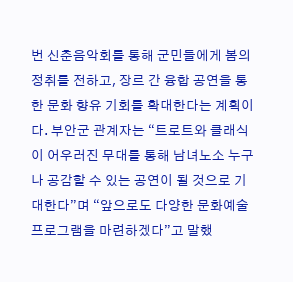번 신춘음악회를 통해 군민들에게 봄의 정취를 전하고, 장르 간 융합 공연을 통한 문화 향유 기회를 확대한다는 계획이다. 부안군 관계자는 “트로트와 클래식이 어우러진 무대를 통해 남녀노소 누구나 공감할 수 있는 공연이 될 것으로 기대한다”며 “앞으로도 다양한 문화예술 프로그램을 마련하겠다”고 말했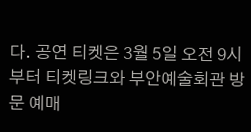다. 공연 티켓은 3월 5일 오전 9시부터 티켓링크와 부안예술회관 방문 예매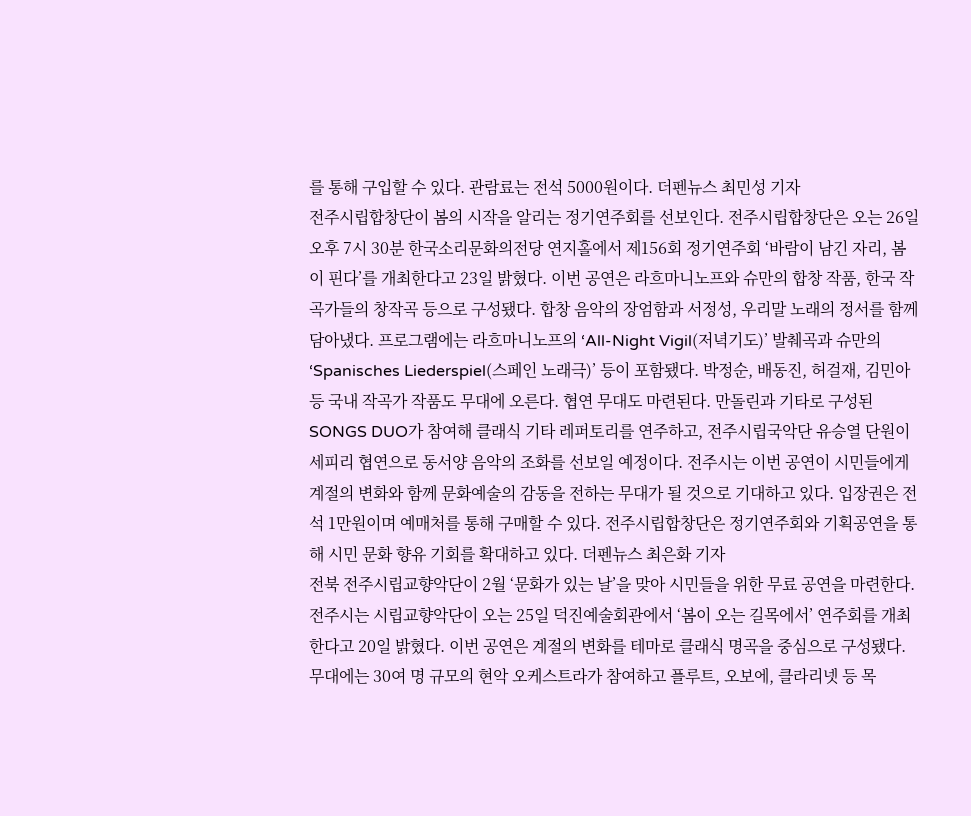를 통해 구입할 수 있다. 관람료는 전석 5000원이다. 더펜뉴스 최민성 기자
전주시립합창단이 봄의 시작을 알리는 정기연주회를 선보인다. 전주시립합창단은 오는 26일 오후 7시 30분 한국소리문화의전당 연지홀에서 제156회 정기연주회 ‘바람이 남긴 자리, 봄이 핀다’를 개최한다고 23일 밝혔다. 이번 공연은 라흐마니노프와 슈만의 합창 작품, 한국 작곡가들의 창작곡 등으로 구성됐다. 합창 음악의 장엄함과 서정성, 우리말 노래의 정서를 함께 담아냈다. 프로그램에는 라흐마니노프의 ‘All-Night Vigil(저녁기도)’ 발췌곡과 슈만의 ‘Spanisches Liederspiel(스페인 노래극)’ 등이 포함됐다. 박정순, 배동진, 허걸재, 김민아 등 국내 작곡가 작품도 무대에 오른다. 협연 무대도 마련된다. 만돌린과 기타로 구성된 SONGS DUO가 참여해 클래식 기타 레퍼토리를 연주하고, 전주시립국악단 유승열 단원이 세피리 협연으로 동서양 음악의 조화를 선보일 예정이다. 전주시는 이번 공연이 시민들에게 계절의 변화와 함께 문화예술의 감동을 전하는 무대가 될 것으로 기대하고 있다. 입장권은 전석 1만원이며 예매처를 통해 구매할 수 있다. 전주시립합창단은 정기연주회와 기획공연을 통해 시민 문화 향유 기회를 확대하고 있다. 더펜뉴스 최은화 기자
전북 전주시립교향악단이 2월 ‘문화가 있는 날’을 맞아 시민들을 위한 무료 공연을 마련한다. 전주시는 시립교향악단이 오는 25일 덕진예술회관에서 ‘봄이 오는 길목에서’ 연주회를 개최한다고 20일 밝혔다. 이번 공연은 계절의 변화를 테마로 클래식 명곡을 중심으로 구성됐다. 무대에는 30여 명 규모의 현악 오케스트라가 참여하고 플루트, 오보에, 클라리넷 등 목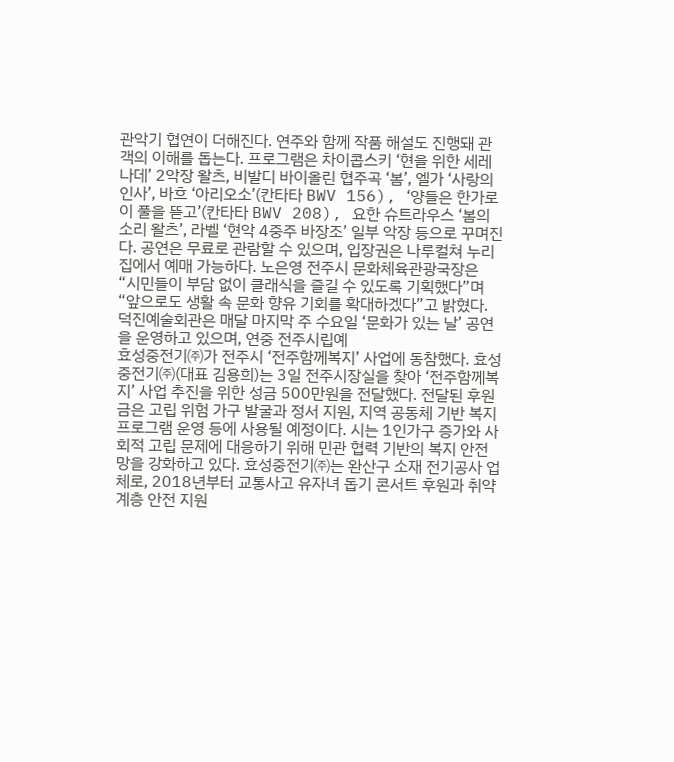관악기 협연이 더해진다. 연주와 함께 작품 해설도 진행돼 관객의 이해를 돕는다. 프로그램은 차이콥스키 ‘현을 위한 세레나데’ 2악장 왈츠, 비발디 바이올린 협주곡 ‘봄’, 엘가 ‘사랑의 인사’, 바흐 ‘아리오소’(칸타타 BWV 156), ‘양들은 한가로이 풀을 뜯고’(칸타타 BWV 208), 요한 슈트라우스 ‘봄의 소리 왈츠’, 라벨 ‘현악 4중주 바장조’ 일부 악장 등으로 꾸며진다. 공연은 무료로 관람할 수 있으며, 입장권은 나루컬쳐 누리집에서 예매 가능하다. 노은영 전주시 문화체육관광국장은 “시민들이 부담 없이 클래식을 즐길 수 있도록 기획했다”며 “앞으로도 생활 속 문화 향유 기회를 확대하겠다”고 밝혔다. 덕진예술회관은 매달 마지막 주 수요일 ‘문화가 있는 날’ 공연을 운영하고 있으며, 연중 전주시립예
효성중전기㈜가 전주시 ‘전주함께복지’ 사업에 동참했다. 효성중전기㈜(대표 김용희)는 3일 전주시장실을 찾아 ‘전주함께복지’ 사업 추진을 위한 성금 500만원을 전달했다. 전달된 후원금은 고립 위험 가구 발굴과 정서 지원, 지역 공동체 기반 복지 프로그램 운영 등에 사용될 예정이다. 시는 1인가구 증가와 사회적 고립 문제에 대응하기 위해 민관 협력 기반의 복지 안전망을 강화하고 있다. 효성중전기㈜는 완산구 소재 전기공사 업체로, 2018년부터 교통사고 유자녀 돕기 콘서트 후원과 취약계층 안전 지원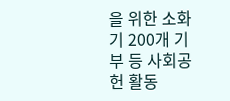을 위한 소화기 200개 기부 등 사회공헌 활동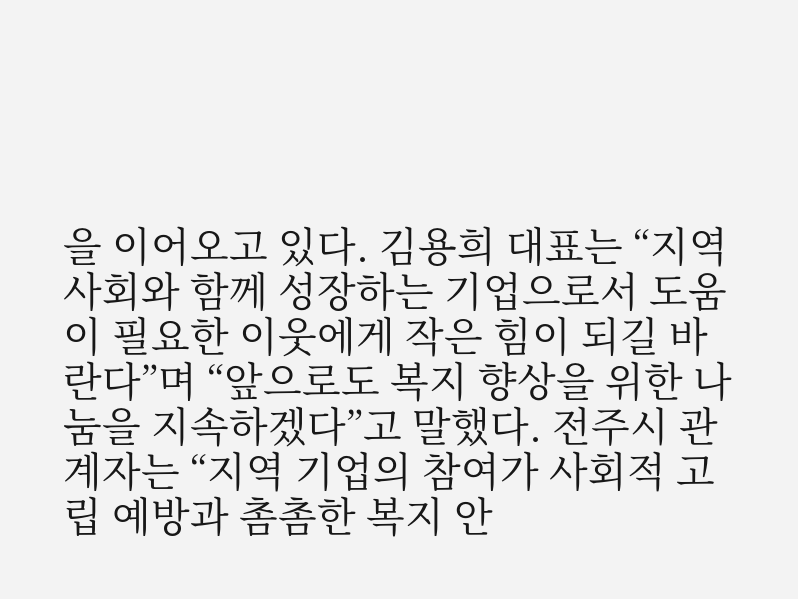을 이어오고 있다. 김용희 대표는 “지역사회와 함께 성장하는 기업으로서 도움이 필요한 이웃에게 작은 힘이 되길 바란다”며 “앞으로도 복지 향상을 위한 나눔을 지속하겠다”고 말했다. 전주시 관계자는 “지역 기업의 참여가 사회적 고립 예방과 촘촘한 복지 안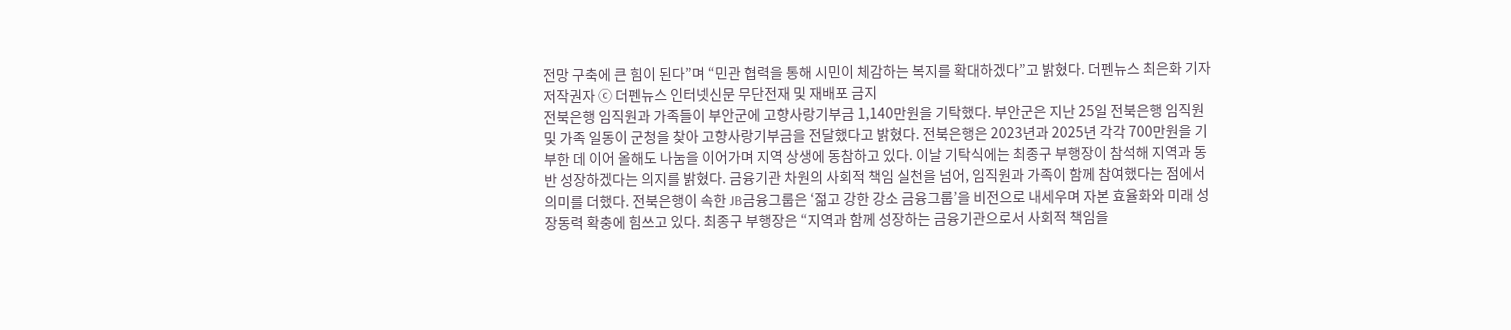전망 구축에 큰 힘이 된다”며 “민관 협력을 통해 시민이 체감하는 복지를 확대하겠다”고 밝혔다. 더펜뉴스 최은화 기자 저작권자 ⓒ 더펜뉴스 인터넷신문 무단전재 및 재배포 금지
전북은행 임직원과 가족들이 부안군에 고향사랑기부금 1,140만원을 기탁했다. 부안군은 지난 25일 전북은행 임직원 및 가족 일동이 군청을 찾아 고향사랑기부금을 전달했다고 밝혔다. 전북은행은 2023년과 2025년 각각 700만원을 기부한 데 이어 올해도 나눔을 이어가며 지역 상생에 동참하고 있다. 이날 기탁식에는 최종구 부행장이 참석해 지역과 동반 성장하겠다는 의지를 밝혔다. 금융기관 차원의 사회적 책임 실천을 넘어, 임직원과 가족이 함께 참여했다는 점에서 의미를 더했다. 전북은행이 속한 JB금융그룹은 ‘젊고 강한 강소 금융그룹’을 비전으로 내세우며 자본 효율화와 미래 성장동력 확충에 힘쓰고 있다. 최종구 부행장은 “지역과 함께 성장하는 금융기관으로서 사회적 책임을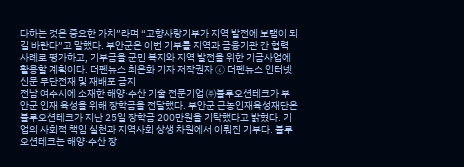다하는 것은 중요한 가치”라며 “고향사랑기부가 지역 발전에 보탬이 되길 바란다”고 말했다. 부안군은 이번 기부를 지역과 금융기관 간 협력 사례로 평가하고, 기부금을 군민 복지와 지역 발전을 위한 기금사업에 활용할 계획이다. 더펜뉴스 최은화 기자 저작권자 ⓒ 더펜뉴스 인터넷신문 무단전재 및 재배포 금지
전남 여수시에 소재한 해양·수산 기술 전문기업 ㈜블루오션테크가 부안군 인재 육성을 위해 장학금을 전달했다. 부안군 근농인재육성재단은 블루오션테크가 지난 25일 장학금 200만원을 기탁했다고 밝혔다. 기업의 사회적 책임 실천과 지역사회 상생 차원에서 이뤄진 기부다. 블루오션테크는 해양·수산 장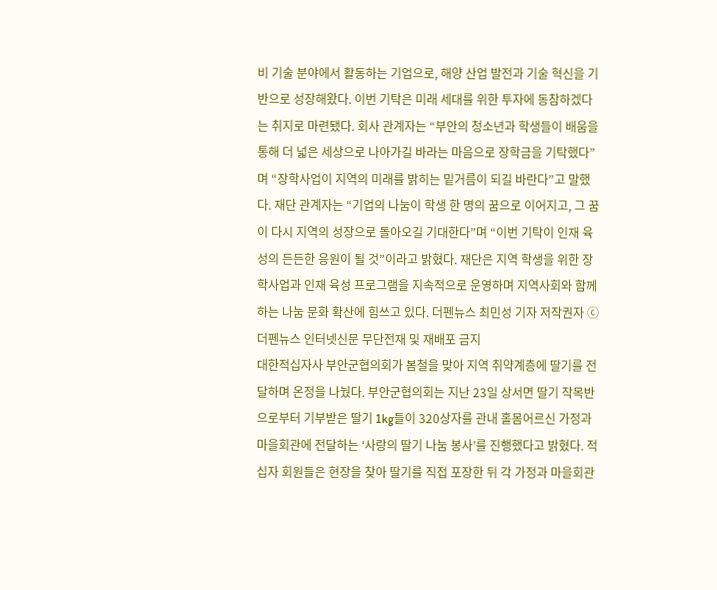비 기술 분야에서 활동하는 기업으로, 해양 산업 발전과 기술 혁신을 기반으로 성장해왔다. 이번 기탁은 미래 세대를 위한 투자에 동참하겠다는 취지로 마련됐다. 회사 관계자는 “부안의 청소년과 학생들이 배움을 통해 더 넓은 세상으로 나아가길 바라는 마음으로 장학금을 기탁했다”며 “장학사업이 지역의 미래를 밝히는 밑거름이 되길 바란다”고 말했다. 재단 관계자는 “기업의 나눔이 학생 한 명의 꿈으로 이어지고, 그 꿈이 다시 지역의 성장으로 돌아오길 기대한다”며 “이번 기탁이 인재 육성의 든든한 응원이 될 것”이라고 밝혔다. 재단은 지역 학생을 위한 장학사업과 인재 육성 프로그램을 지속적으로 운영하며 지역사회와 함께하는 나눔 문화 확산에 힘쓰고 있다. 더펜뉴스 최민성 기자 저작권자 ⓒ 더펜뉴스 인터넷신문 무단전재 및 재배포 금지
대한적십자사 부안군협의회가 봄철을 맞아 지역 취약계층에 딸기를 전달하며 온정을 나눴다. 부안군협의회는 지난 23일 상서면 딸기 작목반으로부터 기부받은 딸기 1kg들이 320상자를 관내 홀몸어르신 가정과 마을회관에 전달하는 ‘사랑의 딸기 나눔 봉사’를 진행했다고 밝혔다. 적십자 회원들은 현장을 찾아 딸기를 직접 포장한 뒤 각 가정과 마을회관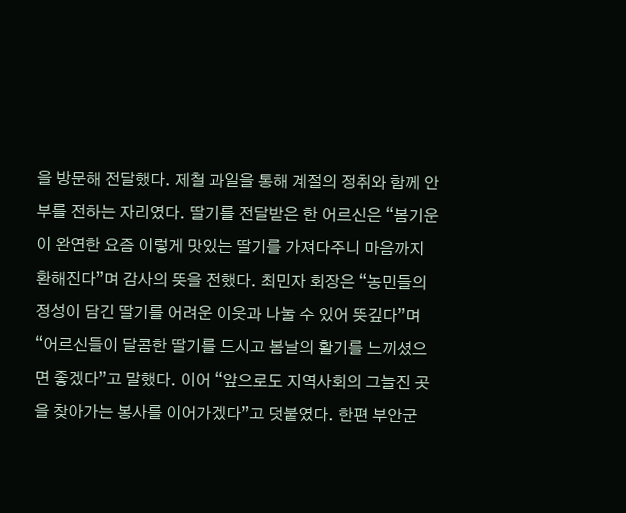을 방문해 전달했다. 제철 과일을 통해 계절의 정취와 함께 안부를 전하는 자리였다. 딸기를 전달받은 한 어르신은 “봄기운이 완연한 요즘 이렇게 맛있는 딸기를 가져다주니 마음까지 환해진다”며 감사의 뜻을 전했다. 최민자 회장은 “농민들의 정성이 담긴 딸기를 어려운 이웃과 나눌 수 있어 뜻깊다”며 “어르신들이 달콤한 딸기를 드시고 봄날의 활기를 느끼셨으면 좋겠다”고 말했다. 이어 “앞으로도 지역사회의 그늘진 곳을 찾아가는 봉사를 이어가겠다”고 덧붙였다. 한편 부안군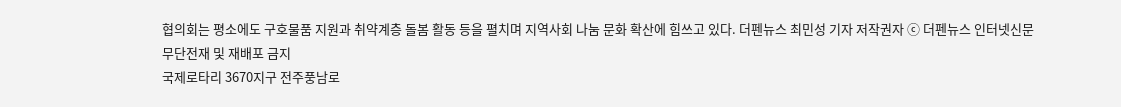협의회는 평소에도 구호물품 지원과 취약계층 돌봄 활동 등을 펼치며 지역사회 나눔 문화 확산에 힘쓰고 있다. 더펜뉴스 최민성 기자 저작권자 ⓒ 더펜뉴스 인터넷신문 무단전재 및 재배포 금지
국제로타리 3670지구 전주풍남로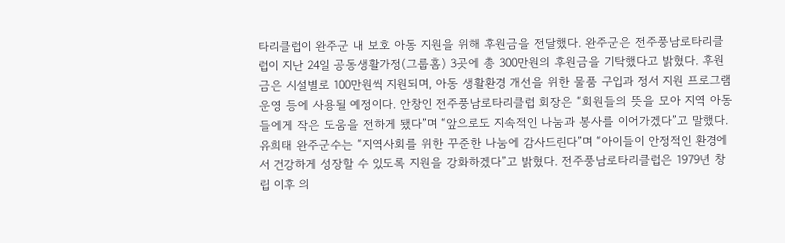타리클럽이 완주군 내 보호 아동 지원을 위해 후원금을 전달했다. 완주군은 전주풍남로타리클럽이 지난 24일 공동생활가정(그룹홈) 3곳에 총 300만원의 후원금을 기탁했다고 밝혔다. 후원금은 시설별로 100만원씩 지원되며, 아동 생활환경 개선을 위한 물품 구입과 정서 지원 프로그램 운영 등에 사용될 예정이다. 안창인 전주풍남로타리클럽 회장은 “회원들의 뜻을 모아 지역 아동들에게 작은 도움을 전하게 됐다”며 “앞으로도 지속적인 나눔과 봉사를 이어가겠다”고 말했다. 유희태 완주군수는 “지역사회를 위한 꾸준한 나눔에 감사드린다”며 “아이들이 안정적인 환경에서 건강하게 성장할 수 있도록 지원을 강화하겠다”고 밝혔다. 전주풍남로타리클럽은 1979년 창립 이후 의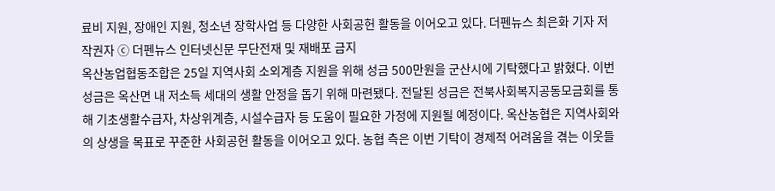료비 지원, 장애인 지원, 청소년 장학사업 등 다양한 사회공헌 활동을 이어오고 있다. 더펜뉴스 최은화 기자 저작권자 ⓒ 더펜뉴스 인터넷신문 무단전재 및 재배포 금지
옥산농업협동조합은 25일 지역사회 소외계층 지원을 위해 성금 500만원을 군산시에 기탁했다고 밝혔다. 이번 성금은 옥산면 내 저소득 세대의 생활 안정을 돕기 위해 마련됐다. 전달된 성금은 전북사회복지공동모금회를 통해 기초생활수급자, 차상위계층, 시설수급자 등 도움이 필요한 가정에 지원될 예정이다. 옥산농협은 지역사회와의 상생을 목표로 꾸준한 사회공헌 활동을 이어오고 있다. 농협 측은 이번 기탁이 경제적 어려움을 겪는 이웃들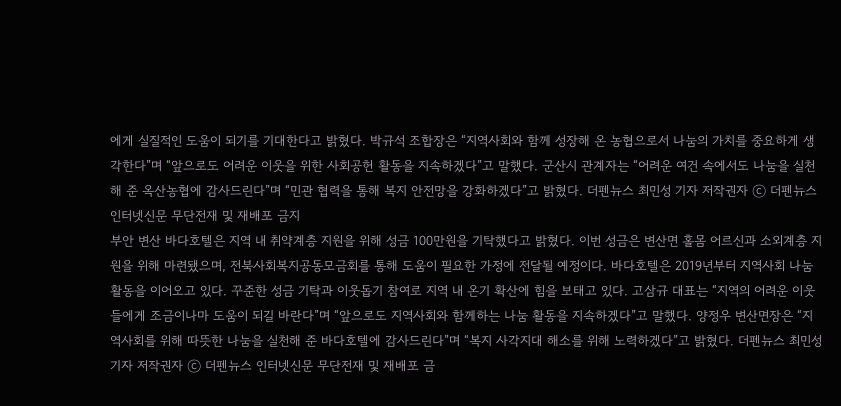에게 실질적인 도움이 되기를 기대한다고 밝혔다. 박규석 조합장은 “지역사회와 함께 성장해 온 농협으로서 나눔의 가치를 중요하게 생각한다”며 “앞으로도 어려운 이웃을 위한 사회공헌 활동을 지속하겠다”고 말했다. 군산시 관계자는 “어려운 여건 속에서도 나눔을 실천해 준 옥산농협에 감사드린다”며 “민관 협력을 통해 복지 안전망을 강화하겠다”고 밝혔다. 더펜뉴스 최민성 기자 저작권자 ⓒ 더펜뉴스 인터넷신문 무단전재 및 재배포 금지
부안 변산 바다호텔은 지역 내 취약계층 지원을 위해 성금 100만원을 기탁했다고 밝혔다. 이번 성금은 변산면 홀몸 어르신과 소외계층 지원을 위해 마련됐으며, 전북사회복지공동모금회를 통해 도움이 필요한 가정에 전달될 예정이다. 바다호텔은 2019년부터 지역사회 나눔 활동을 이어오고 있다. 꾸준한 성금 기탁과 이웃돕기 참여로 지역 내 온기 확산에 힘을 보태고 있다. 고삼규 대표는 “지역의 어려운 이웃들에게 조금이나마 도움이 되길 바란다”며 “앞으로도 지역사회와 함께하는 나눔 활동을 지속하겠다”고 말했다. 양정우 변산면장은 “지역사회를 위해 따뜻한 나눔을 실천해 준 바다호텔에 감사드린다”며 “복지 사각지대 해소를 위해 노력하겠다”고 밝혔다. 더펜뉴스 최민성 기자 저작권자 ⓒ 더펜뉴스 인터넷신문 무단전재 및 재배포 금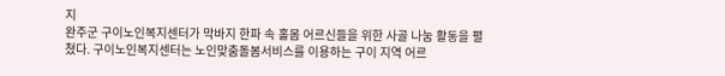지
완주군 구이노인복지센터가 막바지 한파 속 홀몸 어르신들을 위한 사골 나눔 활동을 펼쳤다. 구이노인복지센터는 노인맞춤돌봄서비스를 이용하는 구이 지역 어르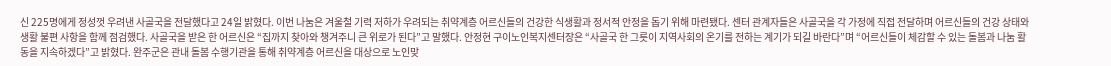신 225명에게 정성껏 우려낸 사골국을 전달했다고 24일 밝혔다. 이번 나눔은 겨울철 기력 저하가 우려되는 취약계층 어르신들의 건강한 식생활과 정서적 안정을 돕기 위해 마련됐다. 센터 관계자들은 사골국을 각 가정에 직접 전달하며 어르신들의 건강 상태와 생활 불편 사항을 함께 점검했다. 사골국을 받은 한 어르신은 “집까지 찾아와 챙겨주니 큰 위로가 된다”고 말했다. 안정현 구이노인복지센터장은 “사골국 한 그릇이 지역사회의 온기를 전하는 계기가 되길 바란다”며 “어르신들이 체감할 수 있는 돌봄과 나눔 활동을 지속하겠다”고 밝혔다. 완주군은 관내 돌봄 수행기관을 통해 취약계층 어르신을 대상으로 노인맞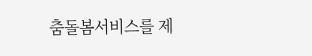춤돌봄서비스를 제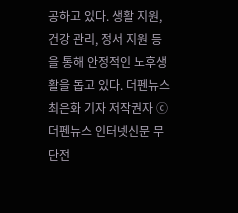공하고 있다. 생활 지원, 건강 관리, 정서 지원 등을 통해 안정적인 노후생활을 돕고 있다. 더펜뉴스 최은화 기자 저작권자 ⓒ 더펜뉴스 인터넷신문 무단전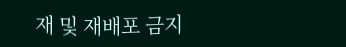재 및 재배포 금지